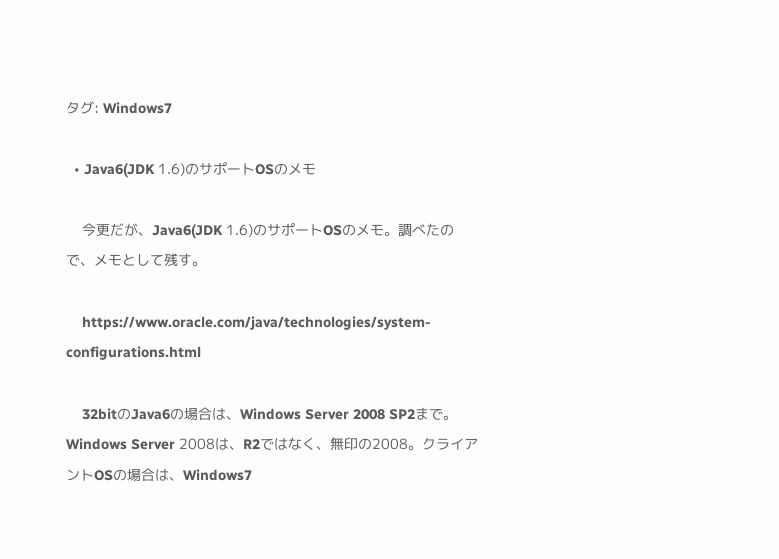タグ: Windows7

  • Java6(JDK 1.6)のサポートOSのメモ

    今更だが、Java6(JDK 1.6)のサポートOSのメモ。調べたので、メモとして残す。

    https://www.oracle.com/java/technologies/system-configurations.html

    32bitのJava6の場合は、Windows Server 2008 SP2まで。Windows Server 2008は、R2ではなく、無印の2008。クライアントOSの場合は、Windows7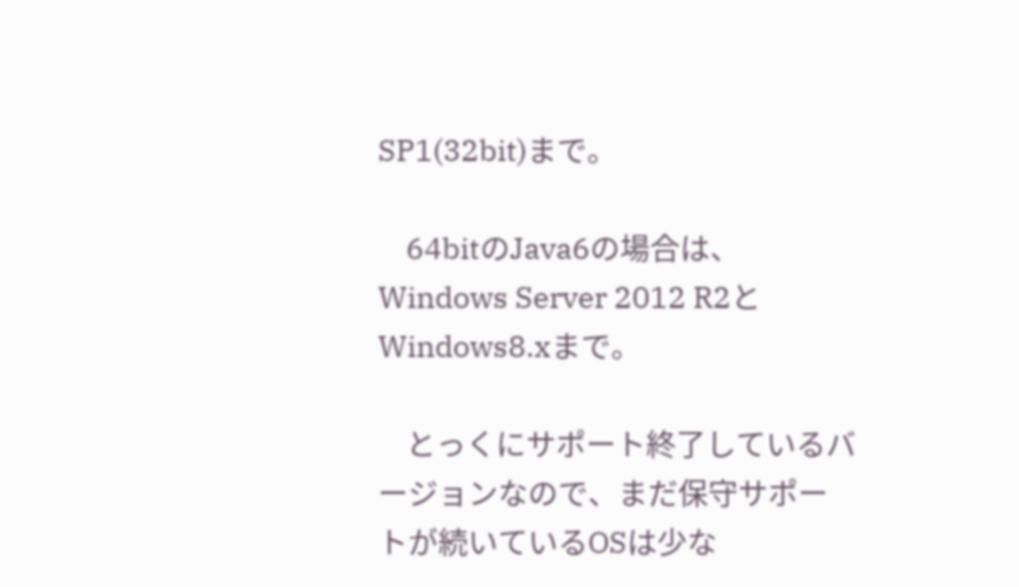SP1(32bit)まで。

    64bitのJava6の場合は、Windows Server 2012 R2とWindows8.xまで。

    とっくにサポート終了しているバージョンなので、まだ保守サポートが続いているOSは少な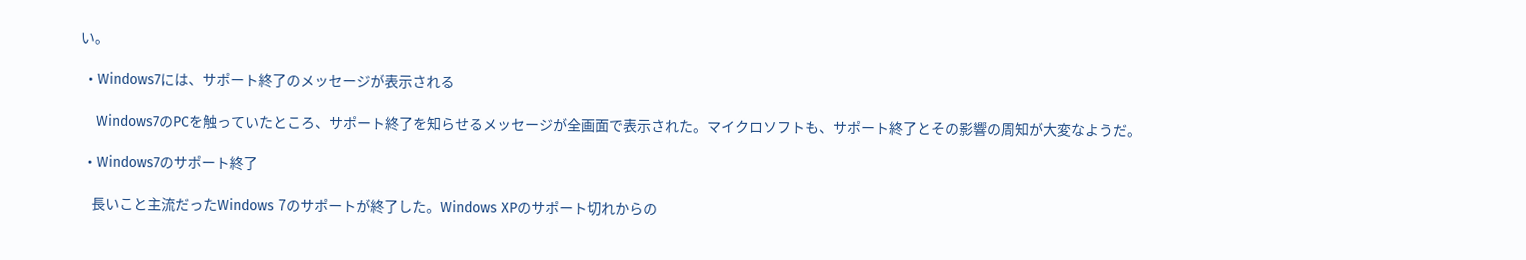い。

  • Windows7には、サポート終了のメッセージが表示される

    Windows7のPCを触っていたところ、サポート終了を知らせるメッセージが全画面で表示された。マイクロソフトも、サポート終了とその影響の周知が大変なようだ。

  • Windows7のサポート終了

    長いこと主流だったWindows 7のサポートが終了した。Windows XPのサポート切れからの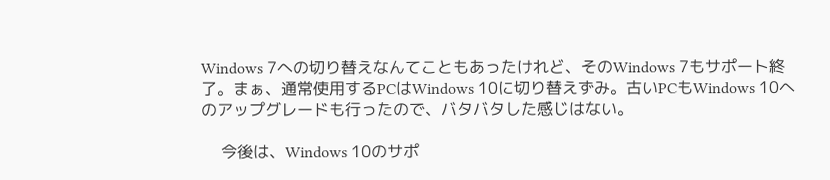Windows 7への切り替えなんてこともあったけれど、そのWindows 7もサポート終了。まぁ、通常使用するPCはWindows 10に切り替えずみ。古いPCもWindows 10へのアップグレードも行ったので、バタバタした感じはない。

    今後は、Windows 10のサポ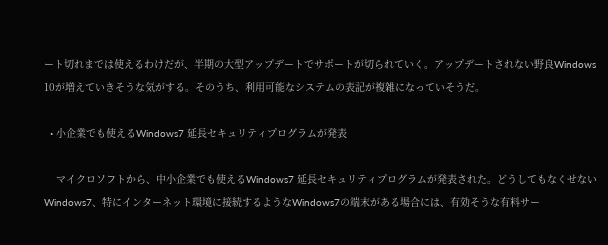ート切れまでは使えるわけだが、半期の大型アップデートでサポートが切られていく。アップデートされない野良Windows 10が増えていきそうな気がする。そのうち、利用可能なシステムの表記が複雑になっていそうだ。

  • 小企業でも使えるWindows7 延長セキュリティプログラムが発表

    マイクロソフトから、中小企業でも使えるWindows7 延長セキュリティプログラムが発表された。どうしてもなくせないWindows7、特にインターネット環境に接続するようなWindows7の端末がある場合には、有効そうな有料サー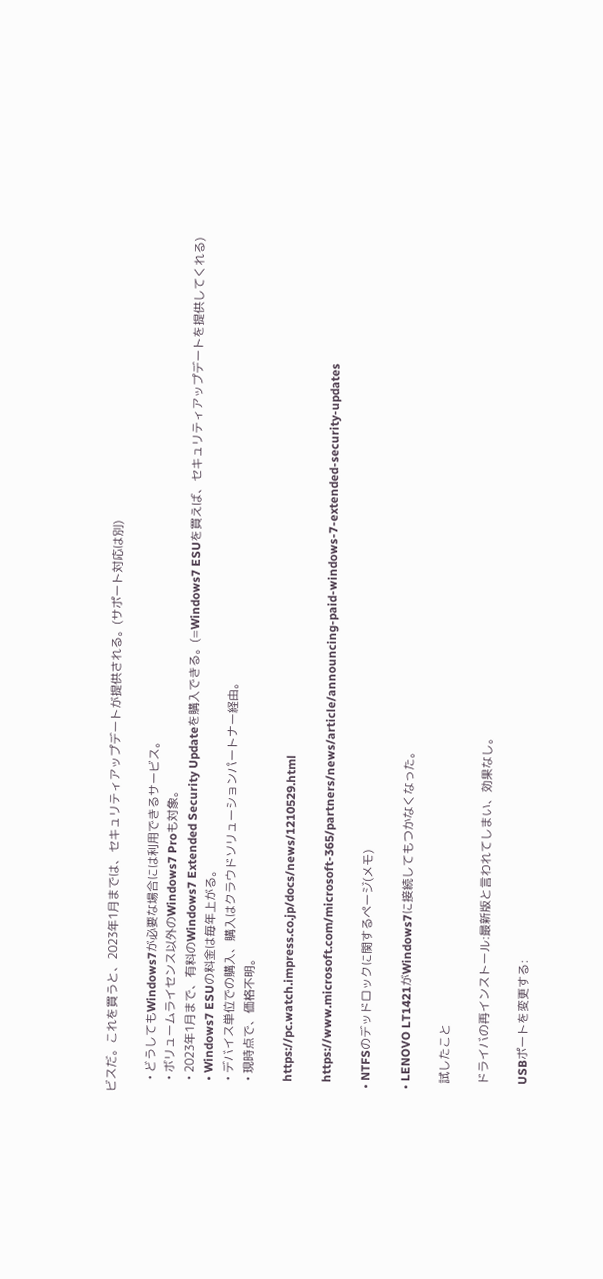ビスだ。これを買うと、2023年1月までは、セキュリティアップデートが提供される。(サポート対応は別)

    • どうしてもWindows7が必要な場合には利用できるサービス。
    • ボリュームライセンス以外のWindows7 Proも対象。
    • 2023年1月まで、有料のWindows7 Extended Security Updateを購入できる。(=Windows7 ESUを買えば、セキュリティアップデートを提供してくれる)
    • Windows7 ESUの料金は毎年上がる。
    • デバイス単位での購入、購入はクラウドソリューションパートナー経由。
    • 現時点で、価格不明。

    https://pc.watch.impress.co.jp/docs/news/1210529.html

    https://www.microsoft.com/microsoft-365/partners/news/article/announcing-paid-windows-7-extended-security-updates

  • NTFSのデッドロックに関するページ(メモ)

  • LENOVO LT1421がWindows7に接続してもつかなくなった。

    試したこと

    ドライバの再インストール:最新版と言われてしまい、効果なし。

    USBポートを変更する: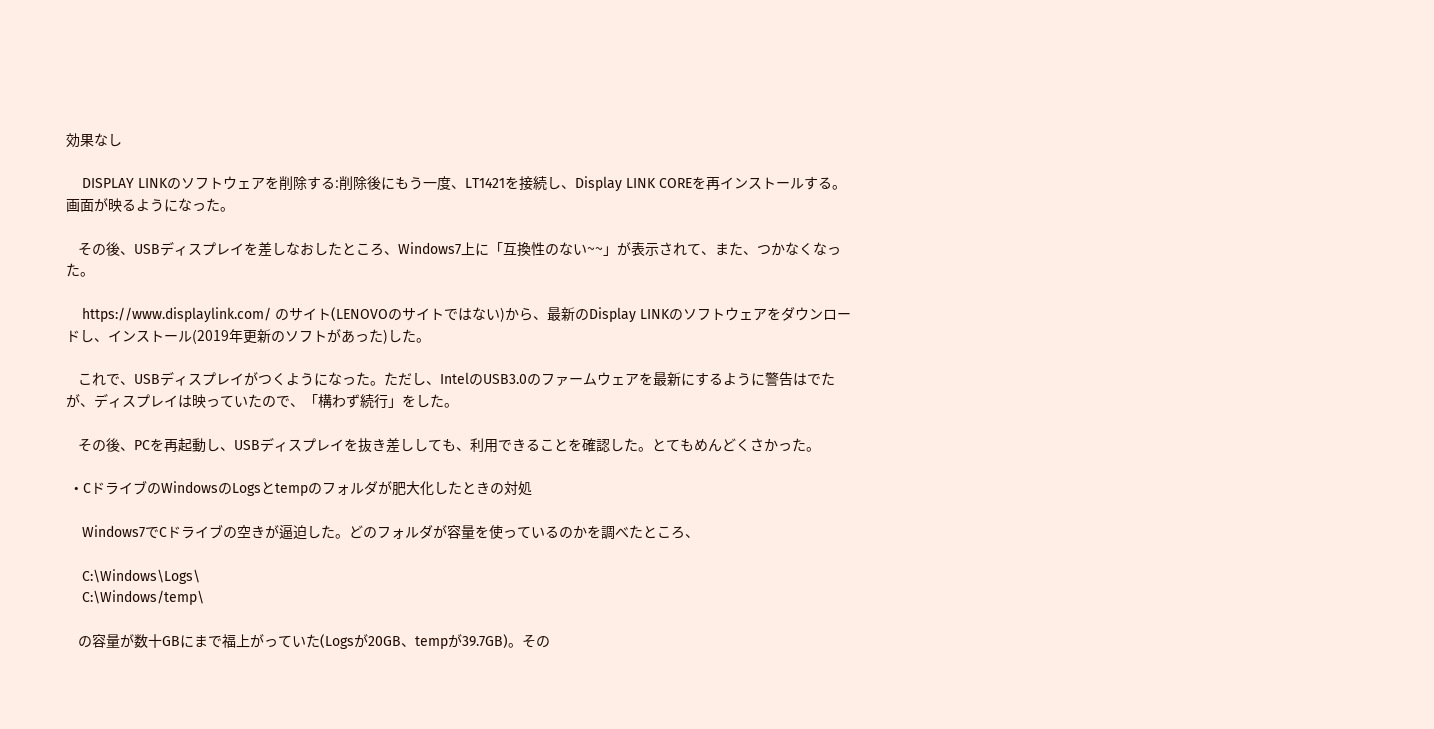効果なし

    DISPLAY LINKのソフトウェアを削除する:削除後にもう一度、LT1421を接続し、Display LINK COREを再インストールする。画面が映るようになった。

    その後、USBディスプレイを差しなおしたところ、Windows7上に「互換性のない~~」が表示されて、また、つかなくなった。

    https://www.displaylink.com/ のサイト(LENOVOのサイトではない)から、最新のDisplay LINKのソフトウェアをダウンロードし、インストール(2019年更新のソフトがあった)した。

    これで、USBディスプレイがつくようになった。ただし、IntelのUSB3.0のファームウェアを最新にするように警告はでたが、ディスプレイは映っていたので、「構わず続行」をした。

    その後、PCを再起動し、USBディスプレイを抜き差ししても、利用できることを確認した。とてもめんどくさかった。

  • CドライブのWindowsのLogsとtempのフォルダが肥大化したときの対処

    Windows7でCドライブの空きが逼迫した。どのフォルダが容量を使っているのかを調べたところ、

    C:\Windows\Logs\
    C:\Windows/temp\

    の容量が数十GBにまで福上がっていた(Logsが20GB、tempが39.7GB)。その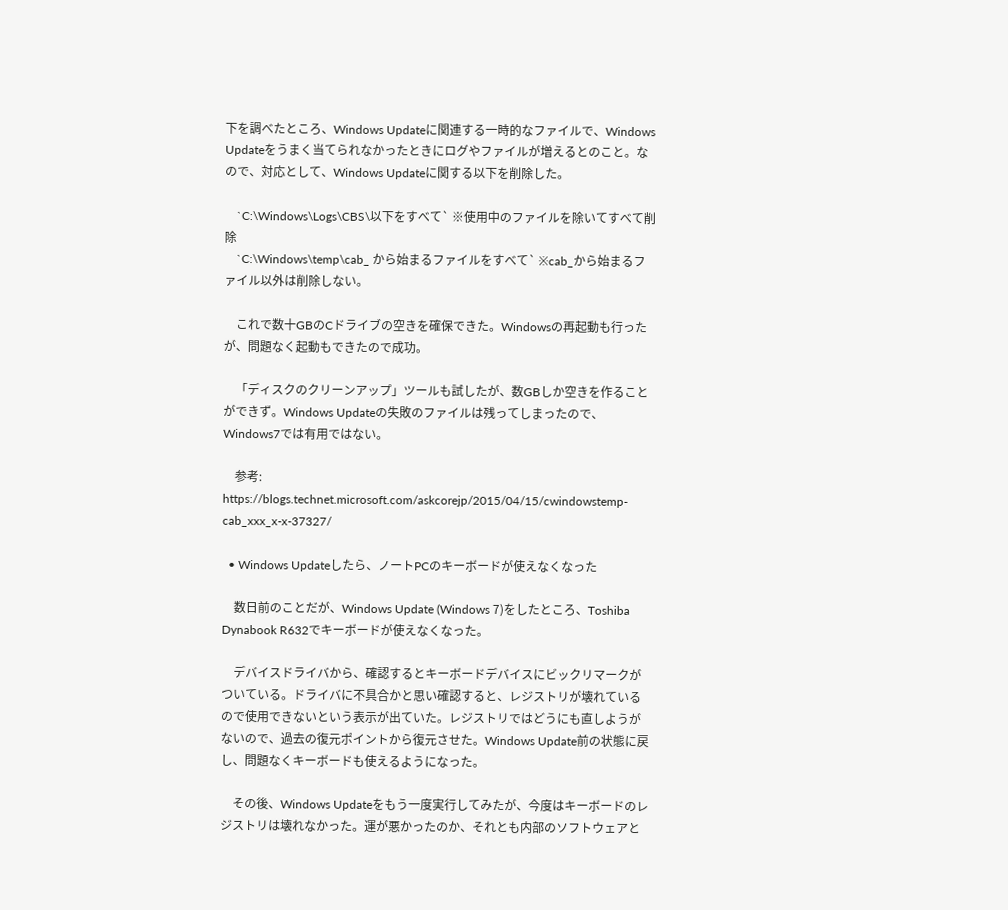下を調べたところ、Windows Updateに関連する一時的なファイルで、Windows Updateをうまく当てられなかったときにログやファイルが増えるとのこと。なので、対応として、Windows Updateに関する以下を削除した。

    `C:\Windows\Logs\CBS\以下をすべて` ※使用中のファイルを除いてすべて削除
    `C:\Windows\temp\cab_ から始まるファイルをすべて` ※cab_から始まるファイル以外は削除しない。

    これで数十GBのCドライブの空きを確保できた。Windowsの再起動も行ったが、問題なく起動もできたので成功。

    「ディスクのクリーンアップ」ツールも試したが、数GBしか空きを作ることができず。Windows Updateの失敗のファイルは残ってしまったので、Windows7では有用ではない。

    参考: https://blogs.technet.microsoft.com/askcorejp/2015/04/15/cwindowstemp-cab_xxx_x-x-37327/

  • Windows Updateしたら、ノートPCのキーボードが使えなくなった

    数日前のことだが、Windows Update (Windows 7)をしたところ、Toshiba Dynabook R632でキーボードが使えなくなった。

    デバイスドライバから、確認するとキーボードデバイスにビックリマークがついている。ドライバに不具合かと思い確認すると、レジストリが壊れているので使用できないという表示が出ていた。レジストリではどうにも直しようがないので、過去の復元ポイントから復元させた。Windows Update前の状態に戻し、問題なくキーボードも使えるようになった。

    その後、Windows Updateをもう一度実行してみたが、今度はキーボードのレジストリは壊れなかった。運が悪かったのか、それとも内部のソフトウェアと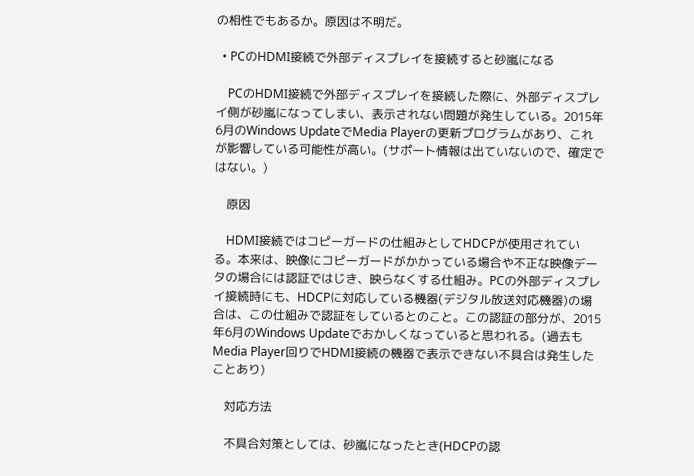の相性でもあるか。原因は不明だ。

  • PCのHDMI接続で外部ディスプレイを接続すると砂嵐になる

    PCのHDMI接続で外部ディスプレイを接続した際に、外部ディスプレイ側が砂嵐になってしまい、表示されない問題が発生している。2015年6月のWindows UpdateでMedia Playerの更新プログラムがあり、これが影響している可能性が高い。(サポート情報は出ていないので、確定ではない。)

    原因

    HDMI接続ではコピーガードの仕組みとしてHDCPが使用されている。本来は、映像にコピーガードがかかっている場合や不正な映像データの場合には認証ではじき、映らなくする仕組み。PCの外部ディスプレイ接続時にも、HDCPに対応している機器(デジタル放送対応機器)の場合は、この仕組みで認証をしているとのこと。この認証の部分が、2015年6月のWindows Updateでおかしくなっていると思われる。(過去もMedia Player回りでHDMI接続の機器で表示できない不具合は発生したことあり)

    対応方法

    不具合対策としては、砂嵐になったとき(HDCPの認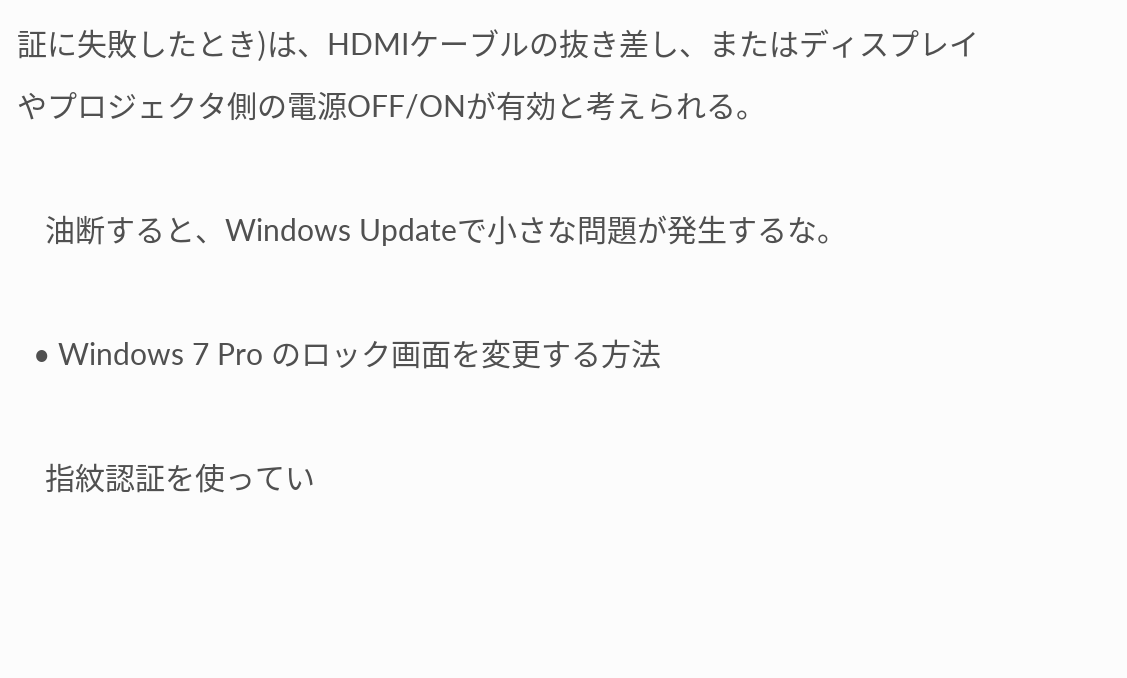証に失敗したとき)は、HDMIケーブルの抜き差し、またはディスプレイやプロジェクタ側の電源OFF/ONが有効と考えられる。

    油断すると、Windows Updateで小さな問題が発生するな。

  • Windows 7 Pro のロック画面を変更する方法

    指紋認証を使ってい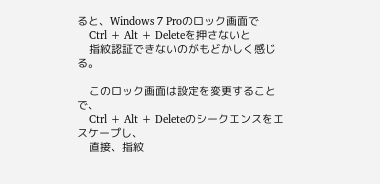ると、Windows 7 Proのロック画面で
    Ctrl + Alt + Deleteを押さないと
    指紋認証できないのがもどかしく感じる。

    このロック画面は設定を変更することで、
    Ctrl + Alt + Deleteのシークエンスをエスケープし、
    直接、指紋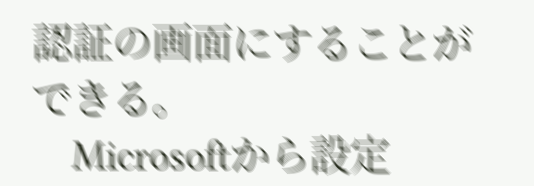認証の画面にすることができる。
    Microsoftから設定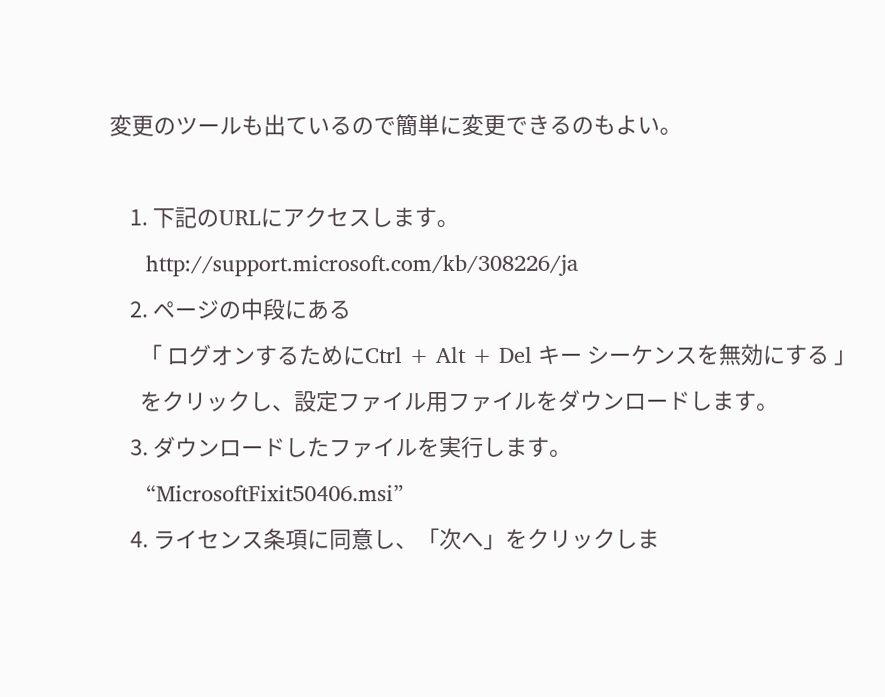変更のツールも出ているので簡単に変更できるのもよい。

    1. 下記のURLにアクセスします。
      http://support.microsoft.com/kb/308226/ja
    2. ページの中段にある
      「 ログオンするためにCtrl + Alt + Del キー シーケンスを無効にする 」
      をクリックし、設定ファイル用ファイルをダウンロードします。
    3. ダウンロードしたファイルを実行します。
      “MicrosoftFixit50406.msi”
    4. ライセンス条項に同意し、「次へ」をクリックしま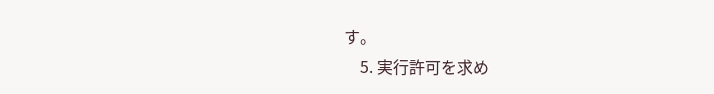す。
    5. 実行許可を求め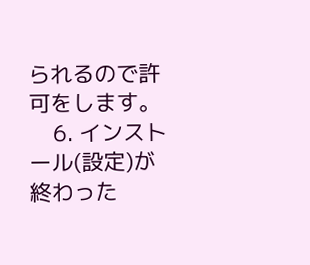られるので許可をします。
    6. インストール(設定)が終わった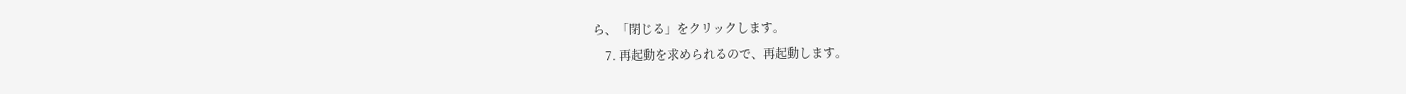ら、「閉じる」をクリックします。
    7. 再起動を求められるので、再起動します。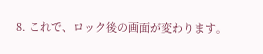8. これで、ロック後の画面が変わります。